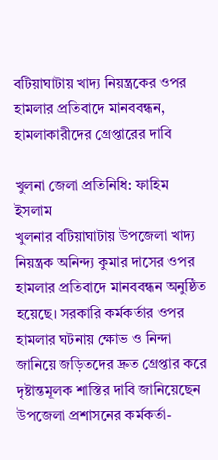বটিয়াঘাটায় খাদ্য নিয়ন্ত্রকের ওপর হামলার প্রতিবাদে মানববন্ধন, হামলাকারীদের গ্রেপ্তারের দাবি

খুলনা জেলা প্রতিনিধি: ফাহিম ইসলাম
খুলনার বটিয়াঘাটায় উপজেলা খাদ্য নিয়ন্ত্রক অনিন্দ্য কুমার দাসের ওপর হামলার প্রতিবাদে মানববন্ধন অনুষ্ঠিত হয়েছে। সরকারি কর্মকর্তার ওপর হামলার ঘটনায় ক্ষোভ ও নিন্দা জানিয়ে জড়িতদের দ্রুত গ্রেপ্তার করে দৃষ্টান্তমূলক শাস্তির দাবি জানিয়েছেন উপজেলা প্রশাসনের কর্মকর্তা-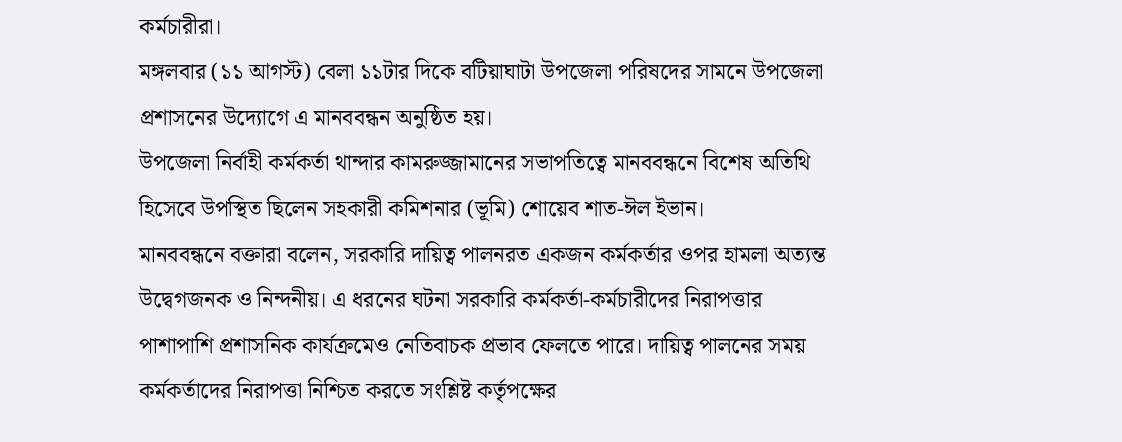কর্মচারীরা।
মঙ্গলবার (১১ আগস্ট) বেলা ১১টার দিকে বটিয়াঘাটা উপজেলা পরিষদের সামনে উপজেলা প্রশাসনের উদ্যোগে এ মানববন্ধন অনুষ্ঠিত হয়।
উপজেলা নির্বাহী কর্মকর্তা থান্দার কামরুজ্জামানের সভাপতিত্বে মানববন্ধনে বিশেষ অতিথি হিসেবে উপস্থিত ছিলেন সহকারী কমিশনার (ভূমি) শোয়েব শাত-ঈল ইভান।
মানববন্ধনে বক্তারা বলেন, সরকারি দায়িত্ব পালনরত একজন কর্মকর্তার ওপর হামলা অত্যন্ত উদ্বেগজনক ও নিন্দনীয়। এ ধরনের ঘটনা সরকারি কর্মকর্তা-কর্মচারীদের নিরাপত্তার পাশাপাশি প্রশাসনিক কার্যক্রমেও নেতিবাচক প্রভাব ফেলতে পারে। দায়িত্ব পালনের সময় কর্মকর্তাদের নিরাপত্তা নিশ্চিত করতে সংশ্লিষ্ট কর্তৃপক্ষের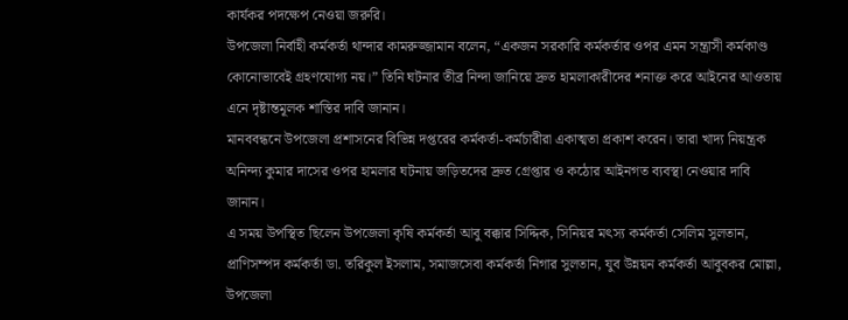কার্যকর পদক্ষেপ নেওয়া জরুরি।
উপজেলা নির্বাহী কর্মকর্তা থান্দার কামরুজ্জামান বলেন, “একজন সরকারি কর্মকর্তার ওপর এমন সন্ত্রাসী কর্মকাণ্ড কোনোভাবেই গ্রহণযোগ্য নয়।” তিনি ঘটনার তীব্র নিন্দা জানিয়ে দ্রুত হামলাকারীদের শনাক্ত করে আইনের আওতায় এনে দৃষ্টান্তমূলক শাস্তির দাবি জানান।
মানববন্ধনে উপজেলা প্রশাসনের বিভিন্ন দপ্তরের কর্মকর্তা-কর্মচারীরা একাত্মতা প্রকাশ করেন। তারা খাদ্য নিয়ন্ত্রক অনিন্দ্য কুমার দাসের ওপর হামলার ঘটনায় জড়িতদের দ্রুত গ্রেপ্তার ও কঠোর আইনগত ব্যবস্থা নেওয়ার দাবি জানান।
এ সময় উপস্থিত ছিলেন উপজেলা কৃষি কর্মকর্তা আবু বক্কার সিদ্দিক, সিনিয়র মৎস্য কর্মকর্তা সেলিম সুলতান, প্রাণিসম্পদ কর্মকর্তা ডা. তরিকুল ইসলাম, সমাজসেবা কর্মকর্তা নিগার সুলতান, যুব উন্নয়ন কর্মকর্তা আবুবকর মোল্লা, উপজেলা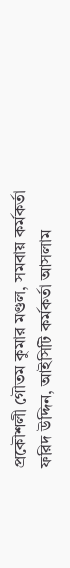প্রকৌশলী গৌতম কুমার মণ্ডল, সমবায় কর্মকর্তা ফরিদ উদ্দিন, আইসিটি কর্মকর্তা আসলাম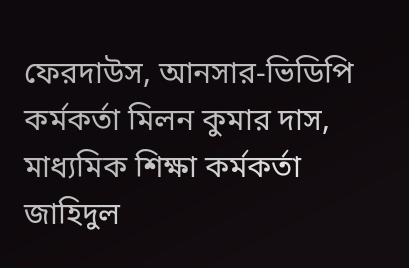ফেরদাউস, আনসার-ভিডিপি কর্মকর্তা মিলন কুমার দাস, মাধ্যমিক শিক্ষা কর্মকর্তা জাহিদুল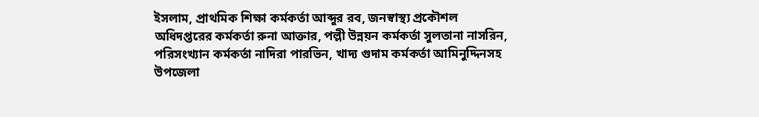ইসলাম, প্রাথমিক শিক্ষা কর্মকর্তা আব্দুর রব, জনস্বাস্থ্য প্রকৌশল অধিদপ্তরের কর্মকর্তা রুনা আক্তার, পল্লী উন্নয়ন কর্মকর্তা সুলতানা নাসরিন, পরিসংখ্যান কর্মকর্তা নাদিরা পারভিন, খাদ্য গুদাম কর্মকর্তা আমিনুদ্দিনসহ উপজেলা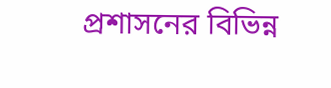প্রশাসনের বিভিন্ন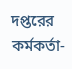দপ্তরের কর্মকর্তা-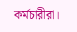কর্মচারীরা।